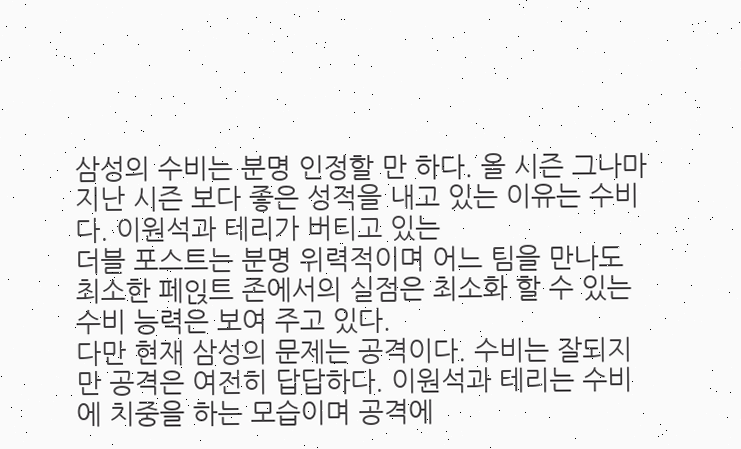삼성의 수비는 분명 인정할 만 하다. 올 시즌 그나마 지난 시즌 보다 좋은 성적을 내고 있는 이유는 수비다. 이원석과 테리가 버티고 있는
더블 포스트는 분명 위력적이며 어느 팀을 만나도 최소한 페읹트 존에서의 실점은 최소화 할 수 있는 수비 능력은 보여 주고 있다.
다만 현재 삼성의 문제는 공격이다. 수비는 잘되지만 공격은 여전히 답답하다. 이원석과 테리는 수비에 치중을 하는 모습이며 공격에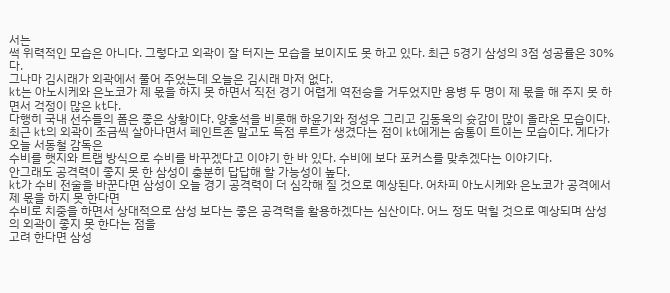서는
썩 위력적인 모습은 아니다. 그렇다고 외곽이 잘 터지는 모습을 보이지도 못 하고 있다. 최근 5경기 삼성의 3점 성공률은 30%다.
그나마 김시래가 외곽에서 풀어 주었는데 오늘은 김시래 마저 없다.
kt는 아노시케와 은노코가 제 몫을 하지 못 하면서 직전 경기 어렵게 역전승을 거두었지만 용병 두 명이 제 몫을 해 주지 못 하면서 걱정이 많은 kt다.
다행히 국내 선수들의 폼은 좋은 상황이다. 양홍석을 비롯해 하윤기와 정성우 그리고 김동욱의 슛감이 많이 올라온 모습이다.
최근 kt의 외곽이 조금씩 살아나면서 페인트존 말고도 득점 루트가 생겼다는 점이 kt에게는 숨통이 트이는 모습이다. 게다가 오늘 서동철 감독은
수비를 햇지와 트랩 방식으로 수비를 바꾸겠다고 이야기 한 바 있다. 수비에 보다 포커스를 맞추겠다는 이야기다.
안그래도 공격력이 좋지 못 한 삼성이 충분히 답답해 할 가능성이 높다.
kt가 수비 전술을 바꾼다면 삼성이 오늘 경기 공격력이 더 심각해 질 것으로 예상된다. 어차피 아노시케와 은노코가 공격에서 제 몫을 하지 못 한다면
수비로 치중을 하면서 상대적으로 삼성 보다는 좋은 공격력을 활용하겠다는 심산이다. 어느 정도 먹힐 것으로 예상되며 삼성의 외곽이 좋지 못 한다는 점을
고려 한다면 삼성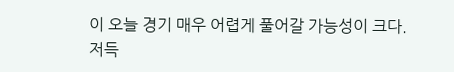이 오늘 경기 매우 어렵게 풀어갈 가능성이 크다. 저득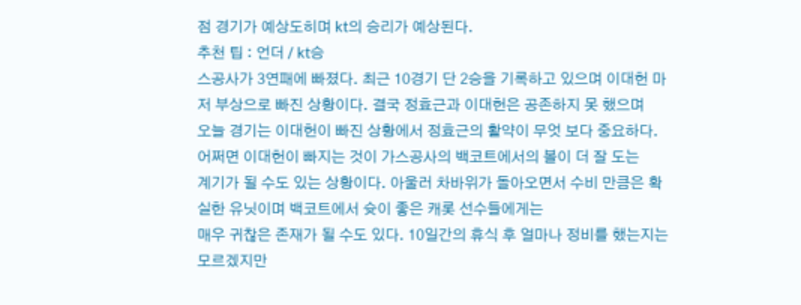점 경기가 예상도히며 kt의 승리가 예상된다.
추천 팁 : 언더 / kt승
스공사가 3연패에 빠졌다. 최근 10경기 단 2승을 기록하고 있으며 이대헌 마저 부상으로 빠진 상황이다. 결국 정효근과 이대헌은 공존하지 못 했으며
오늘 경기는 이대헌이 빠진 상황에서 정효근의 활약이 무엇 보다 중요하다. 어쩌면 이대헌이 빠지는 것이 가스공사의 백코트에서의 볼이 더 잘 도는
계기가 될 수도 있는 상황이다. 아울러 차바위가 돌아오면서 수비 만큼은 확실한 유닛이며 백코트에서 슛이 좋은 캐롯 선수들에게는
매우 귀찮은 존재가 될 수도 있다. 10일간의 휴식 후 얼마나 정비를 했는지는 모르겠지만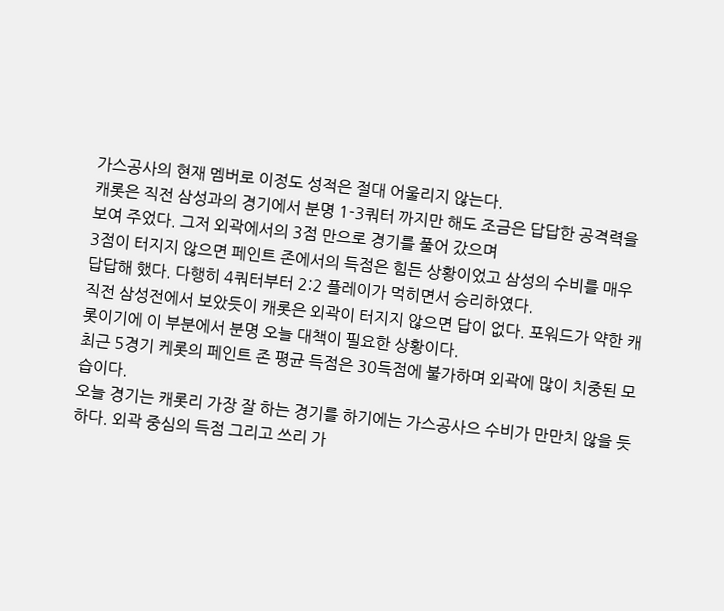가스공사의 현재 멤버로 이정도 성적은 절대 어울리지 않는다.
캐롯은 직전 삼성과의 경기에서 분명 1-3쿼터 까지만 해도 조금은 답답한 공격력을 보여 주었다. 그저 외곽에서의 3점 만으로 경기를 풀어 갔으며
3점이 터지지 않으면 페인트 존에서의 득점은 힘든 상황이었고 삼성의 수비를 매우 답답해 했다. 다행히 4쿼터부터 2:2 플레이가 먹히면서 승리하였다.
직전 삼성전에서 보았듯이 캐롯은 외곽이 터지지 않으면 답이 없다. 포워드가 약한 캐롯이기에 이 부분에서 분명 오늘 대책이 필요한 상황이다.
최근 5경기 케롯의 페인트 존 평균 득점은 30득점에 불가하며 외곽에 많이 치중된 모습이다.
오늘 경기는 캐롯리 가장 잘 하는 경기를 하기에는 가스공사으 수비가 만만치 않을 듯 하다. 외곽 중심의 득점 그리고 쓰리 가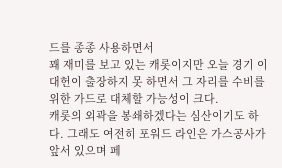드를 종종 사용하면서
꽤 재미를 보고 있는 캐롯이지만 오늘 경기 이대헌이 출장하지 못 하면서 그 자리를 수비를 위한 가드로 대체할 가능성이 크다.
캐롯의 외곽을 봉쇄하겠다는 심산이기도 하다. 그래도 여전히 포워드 라인은 가스공사가 앞서 있으며 페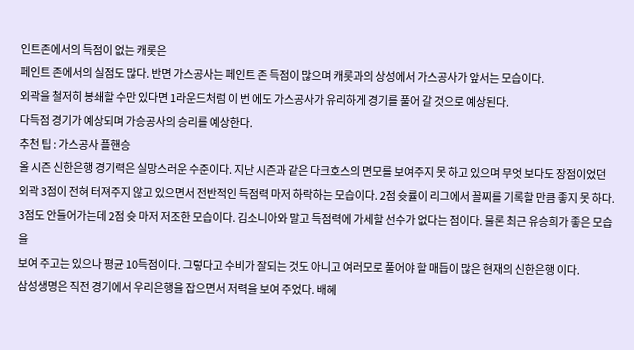인트존에서의 득점이 없는 캐롯은
페인트 존에서의 실점도 많다. 반면 가스공사는 페인트 존 득점이 많으며 캐롯과의 상성에서 가스공사가 앞서는 모습이다.
외곽을 철저히 봉쇄할 수만 있다면 1라운드처럼 이 번 에도 가스공사가 유리하게 경기를 풀어 갈 것으로 예상된다.
다득점 경기가 예상되며 가승공사의 승리를 예상한다.
추천 팁 : 가스공사 플핸승
올 시즌 신한은행 경기력은 실망스러운 수준이다. 지난 시즌과 같은 다크호스의 면모를 보여주지 못 하고 있으며 무엇 보다도 장점이었던
외곽 3점이 전혀 터져주지 않고 있으면서 전반적인 득점력 마저 하락하는 모습이다. 2점 슛률이 리그에서 꼴찌를 기록할 만큼 좋지 못 하다.
3점도 안들어가는데 2점 슛 마저 저조한 모습이다. 김소니아와 말고 득점력에 가세할 선수가 없다는 점이다. 물론 최근 유승희가 좋은 모습을
보여 주고는 있으나 평균 10득점이다. 그렇다고 수비가 잘되는 것도 아니고 여러모로 풀어야 할 매듭이 많은 현재의 신한은행 이다.
삼성생명은 직전 경기에서 우리은행을 잡으면서 저력을 보여 주었다. 배혜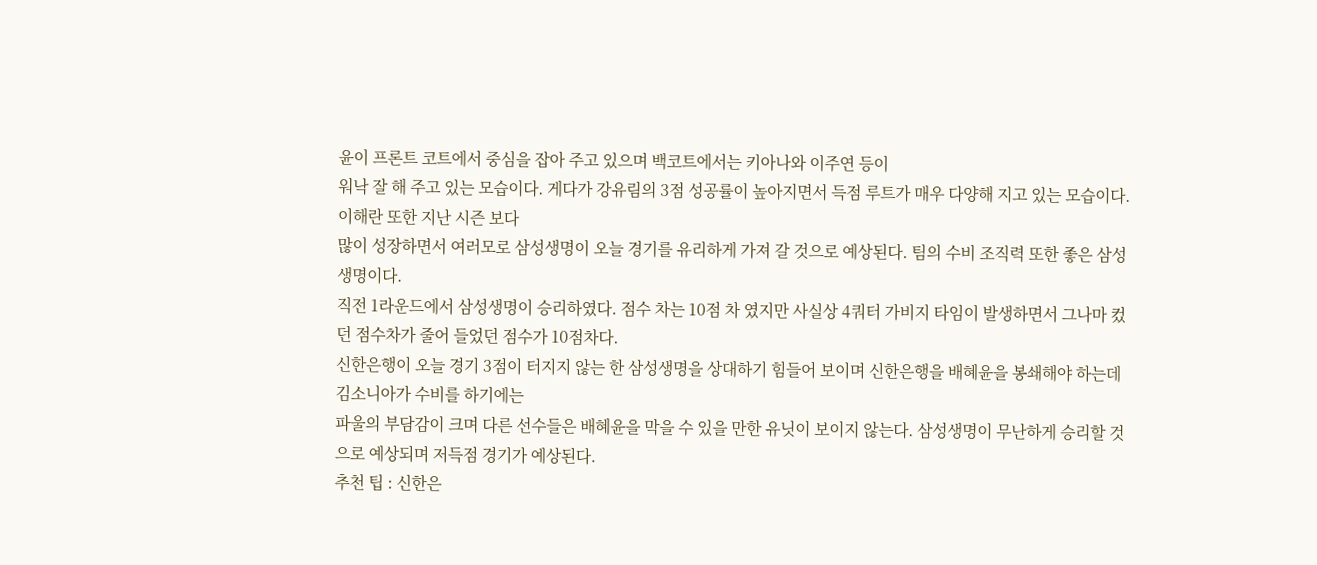윤이 프론트 코트에서 중심을 잡아 주고 있으며 백코트에서는 키아나와 이주연 등이
워낙 잘 해 주고 있는 모습이다. 게다가 강유림의 3점 성공률이 높아지면서 득점 루트가 매우 다양해 지고 있는 모습이다. 이해란 또한 지난 시즌 보다
많이 성장하면서 여러모로 삼성생명이 오늘 경기를 유리하게 가져 갈 것으로 예상된다. 팀의 수비 조직력 또한 좋은 삼성생명이다.
직전 1라운드에서 삼성생명이 승리하였다. 점수 차는 10점 차 였지만 사실상 4쿼터 가비지 타임이 발생하면서 그나마 컸던 점수차가 줄어 들었던 점수가 10점차다.
신한은행이 오늘 경기 3점이 터지지 않는 한 삼성생명을 상대하기 힘들어 보이며 신한은행을 배혜윤을 봉쇄해야 하는데 김소니아가 수비를 하기에는
파울의 부담감이 크며 다른 선수들은 배혜윤을 막을 수 있을 만한 유닛이 보이지 않는다. 삼성생명이 무난하게 승리할 것으로 예상되며 저득점 경기가 예상된다.
추천 팁 : 신한은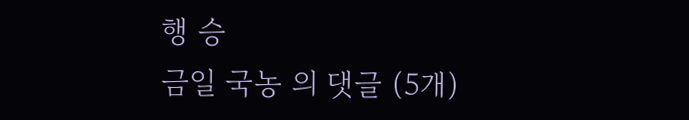행 승
금일 국농 의 댓글 (5개)